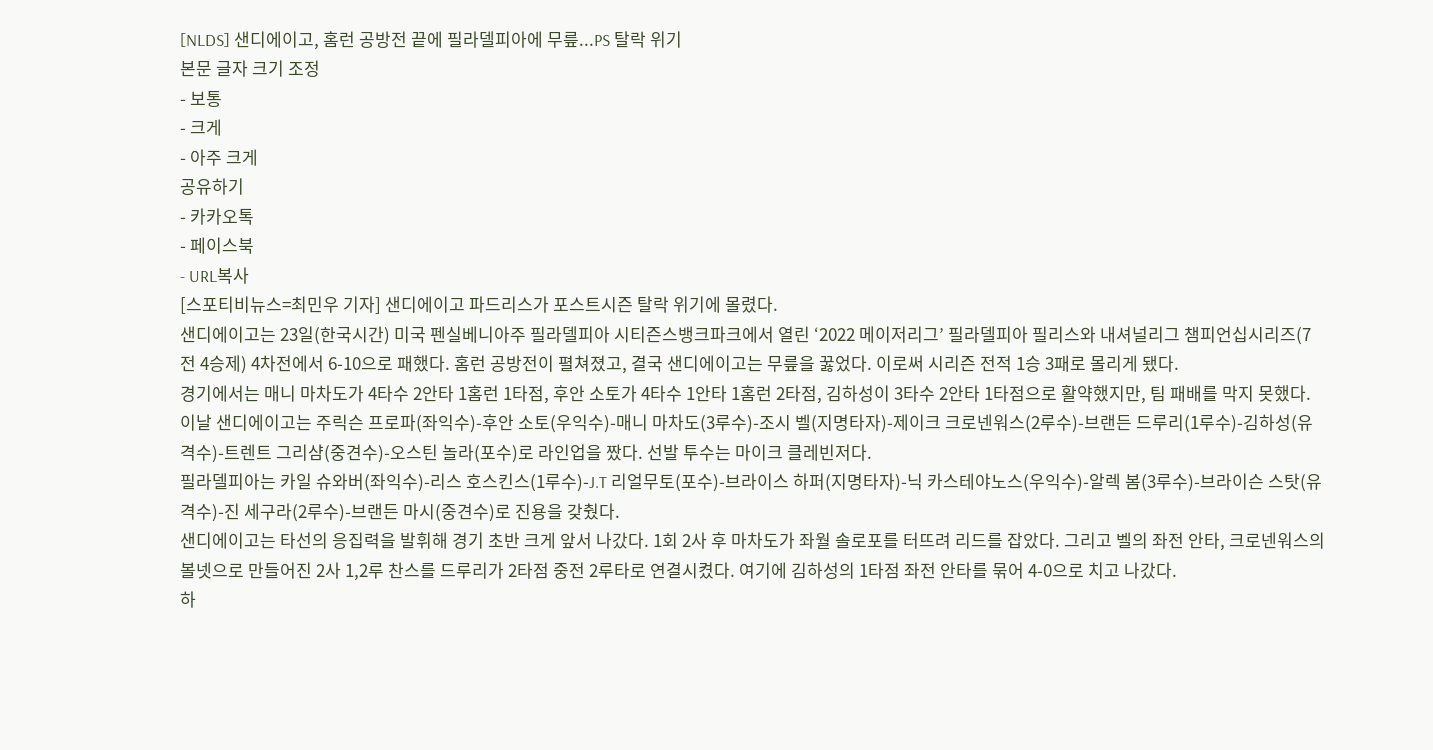[NLDS] 샌디에이고, 홈런 공방전 끝에 필라델피아에 무릎...PS 탈락 위기
본문 글자 크기 조정
- 보통
- 크게
- 아주 크게
공유하기
- 카카오톡
- 페이스북
- URL복사
[스포티비뉴스=최민우 기자] 샌디에이고 파드리스가 포스트시즌 탈락 위기에 몰렸다.
샌디에이고는 23일(한국시간) 미국 펜실베니아주 필라델피아 시티즌스뱅크파크에서 열린 ‘2022 메이저리그’ 필라델피아 필리스와 내셔널리그 챔피언십시리즈(7전 4승제) 4차전에서 6-10으로 패했다. 홈런 공방전이 펼쳐졌고, 결국 샌디에이고는 무릎을 꿇었다. 이로써 시리즌 전적 1승 3패로 몰리게 됐다.
경기에서는 매니 마차도가 4타수 2안타 1홈런 1타점, 후안 소토가 4타수 1안타 1홈런 2타점, 김하성이 3타수 2안타 1타점으로 활약했지만, 팀 패배를 막지 못했다.
이날 샌디에이고는 주릭슨 프로파(좌익수)-후안 소토(우익수)-매니 마차도(3루수)-조시 벨(지명타자)-제이크 크로넨워스(2루수)-브랜든 드루리(1루수)-김하성(유격수)-트렌트 그리샴(중견수)-오스틴 놀라(포수)로 라인업을 짰다. 선발 투수는 마이크 클레빈저다.
필라델피아는 카일 슈와버(좌익수)-리스 호스킨스(1루수)-J.T 리얼무토(포수)-브라이스 하퍼(지명타자)-닉 카스테야노스(우익수)-알렉 봄(3루수)-브라이슨 스탓(유격수)-진 세구라(2루수)-브랜든 마시(중견수)로 진용을 갖췄다.
샌디에이고는 타선의 응집력을 발휘해 경기 초반 크게 앞서 나갔다. 1회 2사 후 마차도가 좌월 솔로포를 터뜨려 리드를 잡았다. 그리고 벨의 좌전 안타, 크로넨워스의 볼넷으로 만들어진 2사 1,2루 찬스를 드루리가 2타점 중전 2루타로 연결시켰다. 여기에 김하성의 1타점 좌전 안타를 묶어 4-0으로 치고 나갔다.
하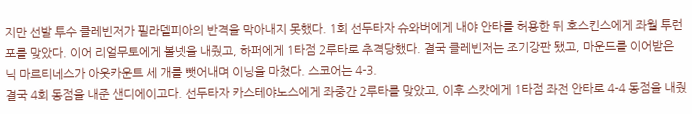지만 선발 투수 클레빈저가 필라델피아의 반격을 막아내지 못했다. 1회 선두타자 슈와버에게 내야 안타를 허용한 뒤 호스킨스에게 좌월 투런포를 맞았다. 이어 리얼무토에게 볼넷을 내줬고, 하퍼에게 1타점 2루타로 추격당했다. 결국 클레빈저는 조기강판 됐고, 마운드를 이어받은 닉 마르티네스가 아웃카운트 세 개를 뺏어내며 이닝을 마쳤다. 스코어는 4-3.
결국 4회 동점을 내준 샌디에이고다. 선두타자 카스테야노스에게 좌중간 2루타를 맞았고, 이후 스캇에게 1타점 좌전 안타로 4-4 동점을 내줬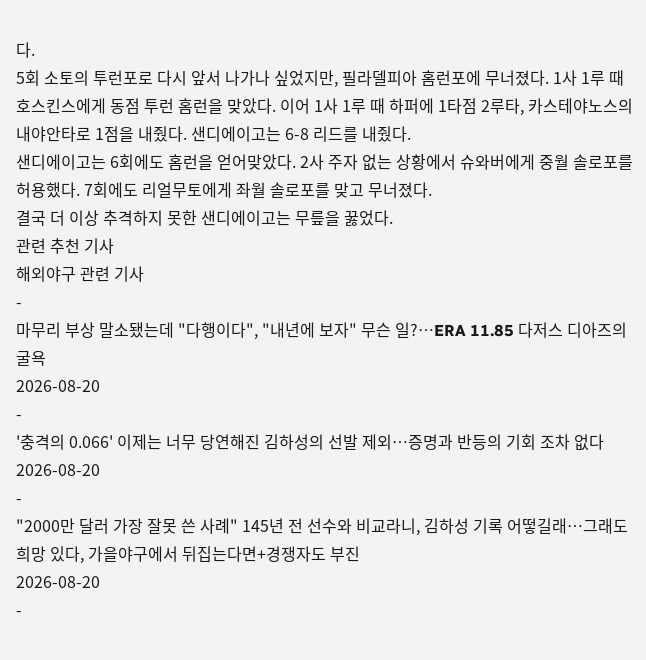다.
5회 소토의 투런포로 다시 앞서 나가나 싶었지만, 필라델피아 홈런포에 무너졌다. 1사 1루 때 호스킨스에게 동점 투런 홈런을 맞았다. 이어 1사 1루 때 하퍼에 1타점 2루타, 카스테야노스의 내야안타로 1점을 내줬다. 샌디에이고는 6-8 리드를 내줬다.
샌디에이고는 6회에도 홈런을 얻어맞았다. 2사 주자 없는 상황에서 슈와버에게 중월 솔로포를 허용했다. 7회에도 리얼무토에게 좌월 솔로포를 맞고 무너졌다.
결국 더 이상 추격하지 못한 샌디에이고는 무릎을 꿇었다.
관련 추천 기사
해외야구 관련 기사
-
마무리 부상 말소됐는데 "다행이다", "내년에 보자" 무슨 일?…ERA 11.85 다저스 디아즈의 굴욕
2026-08-20
-
'충격의 0.066' 이제는 너무 당연해진 김하성의 선발 제외…증명과 반등의 기회 조차 없다
2026-08-20
-
"2000만 달러 가장 잘못 쓴 사례" 145년 전 선수와 비교라니, 김하성 기록 어떻길래…그래도 희망 있다, 가을야구에서 뒤집는다면+경쟁자도 부진
2026-08-20
-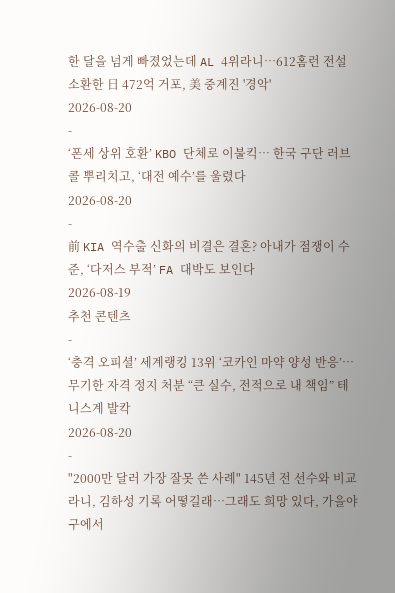한 달을 넘게 빠졌었는데 AL 4위라니…612홈런 전설 소환한 日 472억 거포, 美 중계진 '경악'
2026-08-20
-
‘폰세 상위 호환’ KBO 단체로 이불킥… 한국 구단 러브콜 뿌리치고, ‘대전 예수’를 울렸다
2026-08-20
-
前 KIA 역수출 신화의 비결은 결혼? 아내가 점쟁이 수준, ‘다저스 부적’ FA 대박도 보인다
2026-08-19
추천 콘텐츠
-
‘충격 오피셜’ 세계랭킹 13위 ‘코카인 마약 양성 반응’…무기한 자격 정지 처분 “큰 실수, 전적으로 내 책임” 테니스계 발칵
2026-08-20
-
"2000만 달러 가장 잘못 쓴 사례" 145년 전 선수와 비교라니, 김하성 기록 어떻길래…그래도 희망 있다, 가을야구에서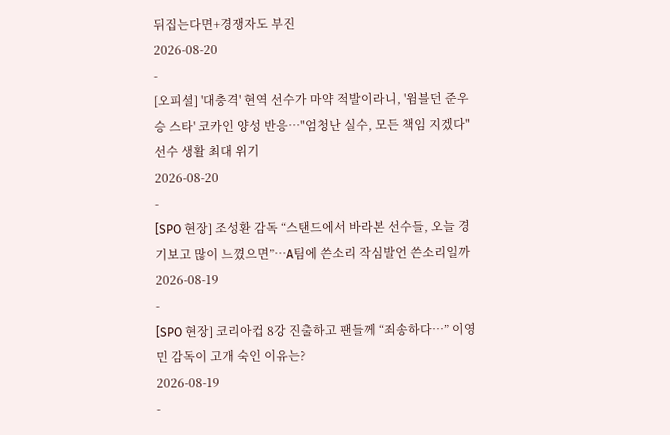뒤집는다면+경쟁자도 부진
2026-08-20
-
[오피셜] '대충격' 현역 선수가 마약 적발이라니, '윔블던 준우승 스타' 코카인 양성 반응…"엄청난 실수, 모든 책임 지겠다" 선수 생활 최대 위기
2026-08-20
-
[SPO 현장] 조성환 감독 “스탠드에서 바라본 선수들, 오늘 경기보고 많이 느꼈으면”…A팀에 쓴소리 작심발언 쓴소리일까
2026-08-19
-
[SPO 현장] 코리아컵 8강 진출하고 팬들께 “죄송하다…” 이영민 감독이 고개 숙인 이유는?
2026-08-19
-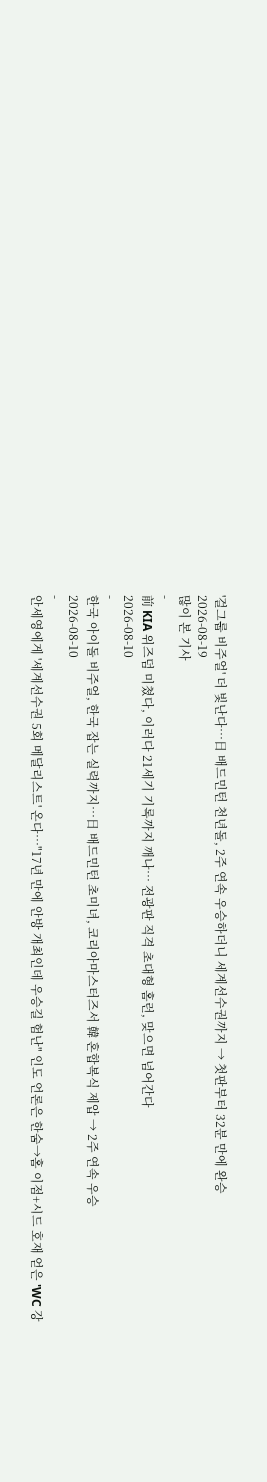'걸그룹 비주얼' 더 빛난다…日 배드민턴 천년돌, 2주 연속 우승하더니 세계선수권까지 → 첫판부터 32분 만에 완승
2026-08-19
많이 본 기사
-
前 KIA 위즈덤 미쳤다, 이러다 21세기 기록까지 깨나… 전광판 직격 초대형 홈런, 맞으면 넘어간다
2026-08-10
-
한국 아이돌 비주얼, 한국 잡는 실력까지…日 배드민턴 초미녀, 코리아마스터즈서 韓 혼합복식 제압 → 2주 연속 우승
2026-08-10
-
안세영에게 '세계선수권 5회 메달리스트' 온다…"17년 만에 안방 개최인데 우승길 험난" 인도 언론은 한숨→홈 이점+시드 호재 얻은 'WC 강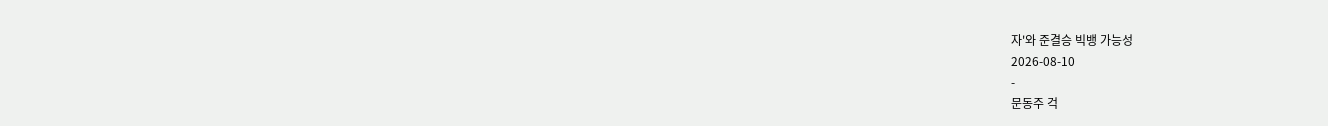자'와 준결승 빅뱅 가능성
2026-08-10
-
문동주 걱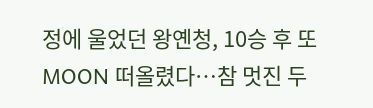정에 울었던 왕옌청, 10승 후 또 MOON 떠올렸다…참 멋진 두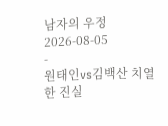남자의 우정
2026-08-05
-
원태인vs김백산 치열한 진실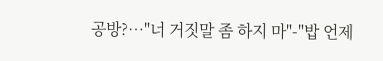공방?…"너 거짓말 좀 하지 마"-"밥 언제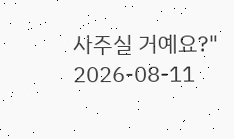사주실 거예요?"
2026-08-11